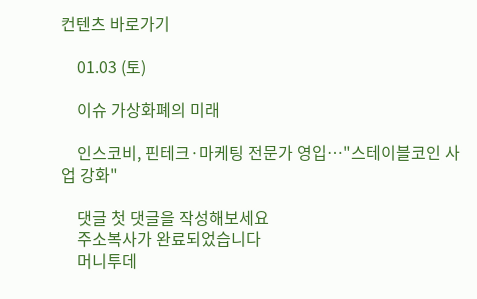컨텐츠 바로가기

    01.03 (토)

    이슈 가상화폐의 미래

    인스코비, 핀테크·마케팅 전문가 영입…"스테이블코인 사업 강화"

    댓글 첫 댓글을 작성해보세요
    주소복사가 완료되었습니다
    머니투데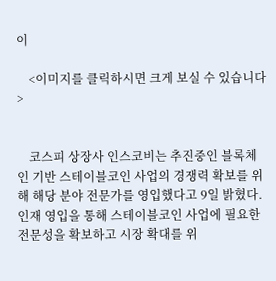이

    <이미지를 클릭하시면 크게 보실 수 있습니다>


    코스피 상장사 인스코비는 추진중인 블록체인 기반 스테이블코인 사업의 경쟁력 확보를 위해 해당 분야 전문가를 영입했다고 9일 밝혔다. 인재 영입을 통해 스테이블코인 사업에 필요한 전문성을 확보하고 시장 확대를 위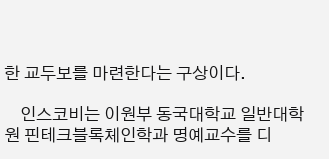한 교두보를 마련한다는 구상이다.

    인스코비는 이원부 동국대학교 일반대학원 핀테크블록체인학과 명예교수를 디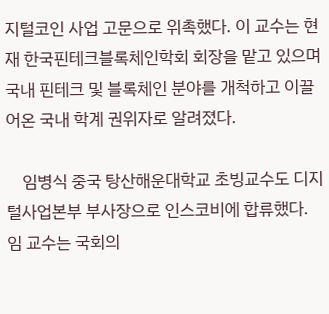지털코인 사업 고문으로 위촉했다. 이 교수는 현재 한국핀테크블록체인학회 회장을 맡고 있으며 국내 핀테크 및 블록체인 분야를 개척하고 이끌어온 국내 학계 권위자로 알려졌다.

    임병식 중국 탕산해운대학교 초빙교수도 디지털사업본부 부사장으로 인스코비에 합류했다. 임 교수는 국회의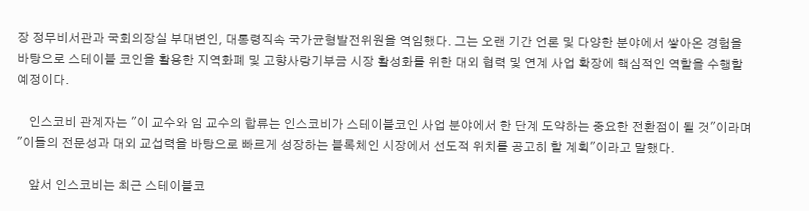장 정무비서관과 국회의장실 부대변인, 대통령직속 국가균형발전위원을 역임했다. 그는 오랜 기간 언론 및 다양한 분야에서 쌓아온 경험을 바탕으로 스테이블 코인을 활용한 지역화폐 및 고향사랑기부금 시장 활성화를 위한 대외 협력 및 연계 사업 확장에 핵심적인 역할을 수행할 예정이다.

    인스코비 관계자는 "이 교수와 임 교수의 합류는 인스코비가 스테이블코인 사업 분야에서 한 단계 도약하는 중요한 전환점이 될 것"이라며 "이들의 전문성과 대외 교섭력을 바탕으로 빠르게 성장하는 블록체인 시장에서 선도적 위치를 공고히 할 계획"이라고 말했다.

    앞서 인스코비는 최근 스테이블코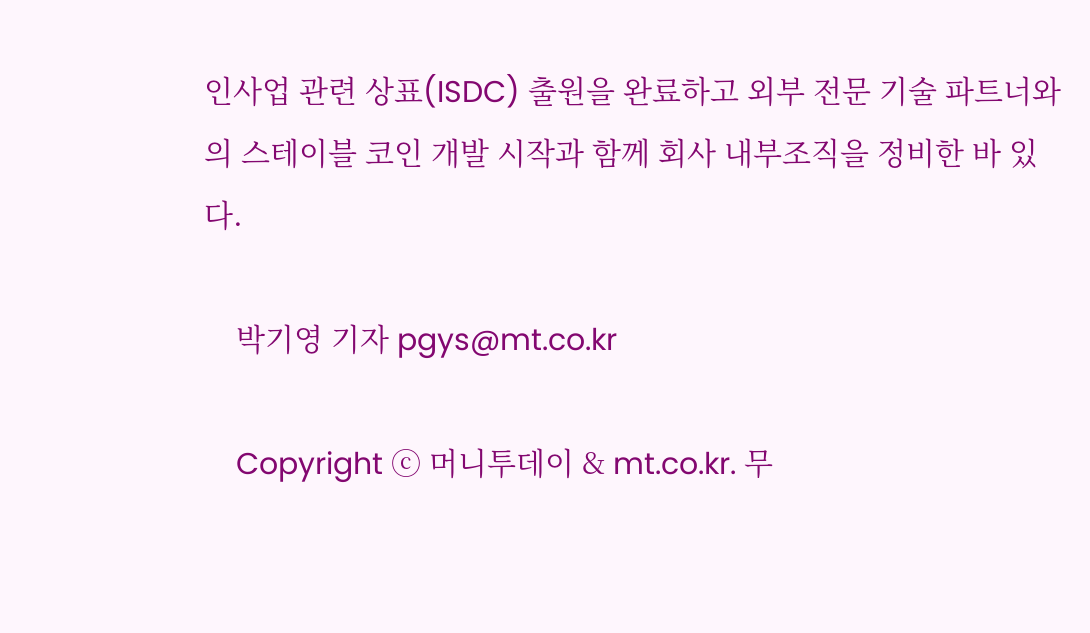인사업 관련 상표(ISDC) 출원을 완료하고 외부 전문 기술 파트너와의 스테이블 코인 개발 시작과 함께 회사 내부조직을 정비한 바 있다.

    박기영 기자 pgys@mt.co.kr

    Copyright ⓒ 머니투데이 & mt.co.kr. 무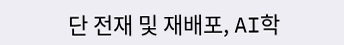단 전재 및 재배포, AI학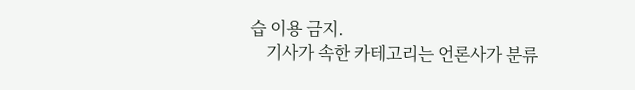습 이용 금지.
    기사가 속한 카테고리는 언론사가 분류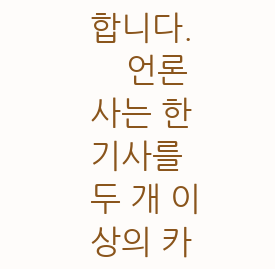합니다.
    언론사는 한 기사를 두 개 이상의 카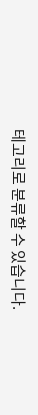테고리로 분류할 수 있습니다.